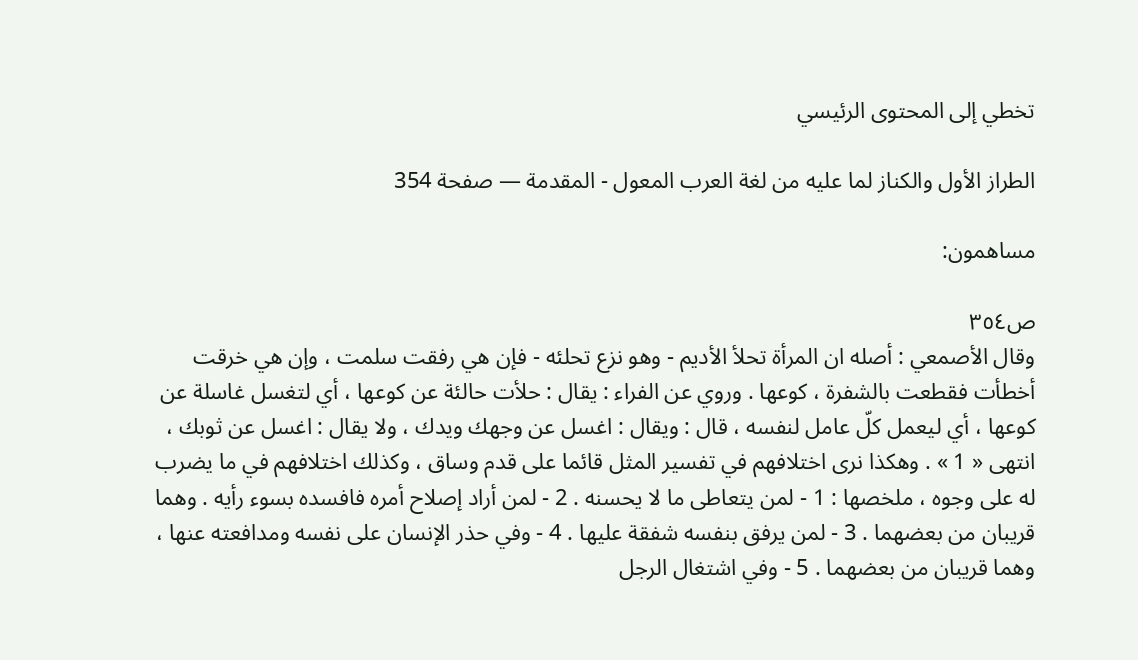تخطي إلى المحتوى الرئيسي

الطراز الأول والكناز لما عليه من لغة العرب المعول - المقدمة — صفحة 354

مساهمون:

ص٣٥٤
وقال الأصمعي : أصله ان المرأة تحلأ الأديم - وهو نزع تحلئه - فإن هي رفقت سلمت ، وإن هي خرقت أخطأت فقطعت بالشفرة ، كوعها . وروي عن الفراء : يقال : حلأت حالئة عن كوعها ، أي لتغسل غاسلة عن كوعها ، أي ليعمل كلّ عامل لنفسه ، قال : ويقال : اغسل عن وجهك ويدك ، ولا يقال : اغسل عن ثوبك ، انتهى « 1 » . وهكذا نرى اختلافهم في تفسير المثل قائما على قدم وساق ، وكذلك اختلافهم في ما يضرب له على وجوه ، ملخصها : 1 - لمن يتعاطى ما لا يحسنه . 2 - لمن أراد إصلاح أمره فافسده بسوء رأيه . وهما قريبان من بعضهما . 3 - لمن يرفق بنفسه شفقة عليها . 4 - وفي حذر الإنسان على نفسه ومدافعته عنها ، وهما قريبان من بعضهما . 5 - وفي اشتغال الرجل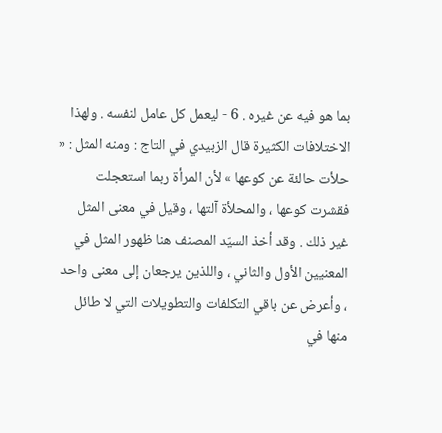بما هو فيه عن غيره . 6 - ليعمل كل عامل لنفسه . ولهذا الاختلافات الكثيرة قال الزبيدي في التاج : ومنه المثل : « حلأت حالئة عن كوعها » لأن المرأة ربما استعجلت فقشرت كوعها ، والمحلأة آلتها ، وقيل في معنى المثل غير ذلك . وقد أخذ السيّد المصنف هنا ظهور المثل في المعنيين الأول والثاني ، واللذين يرجعان إلى معنى واحد ، وأعرض عن باقي التكلفات والتطويلات التي لا طائل منها في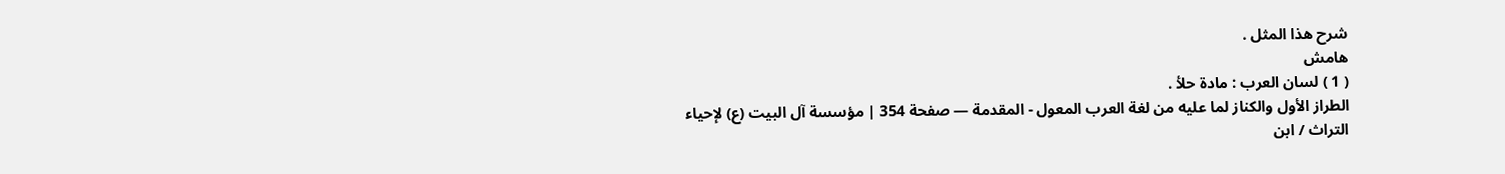شرح هذا المثل .
هامش
( 1 ) لسان العرب : مادة حلأ .
الطراز الأول والكناز لما عليه من لغة العرب المعول - المقدمة — صفحة 354 | مؤسسة آل البيت (ع) لإحياء التراث / ابن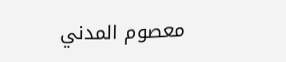معصوم المدني